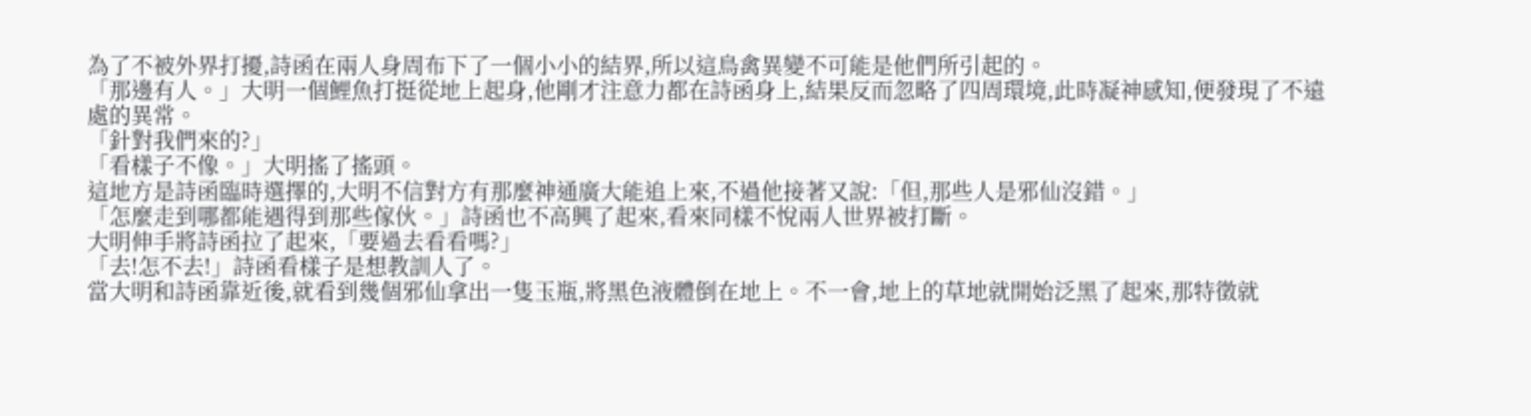為了不被外界打擾,詩函在兩人身周布下了一個小小的結界,所以這鳥禽異變不可能是他們所引起的。
「那邊有人。」大明一個鯉魚打挺從地上起身,他剛才注意力都在詩函身上,結果反而忽略了四周環境,此時凝神感知,便發現了不遠處的異常。
「針對我們來的?」
「看樣子不像。」大明搖了搖頭。
這地方是詩函臨時選擇的,大明不信對方有那麼神通廣大能追上來,不過他接著又說:「但,那些人是邪仙沒錯。」
「怎麼走到哪都能遇得到那些傢伙。」詩函也不高興了起來,看來同樣不悅兩人世界被打斷。
大明伸手將詩函拉了起來,「要過去看看嗎?」
「去!怎不去!」詩函看樣子是想教訓人了。
當大明和詩函靠近後,就看到幾個邪仙拿出一隻玉瓶,將黑色液體倒在地上。不一會,地上的草地就開始泛黑了起來,那特徵就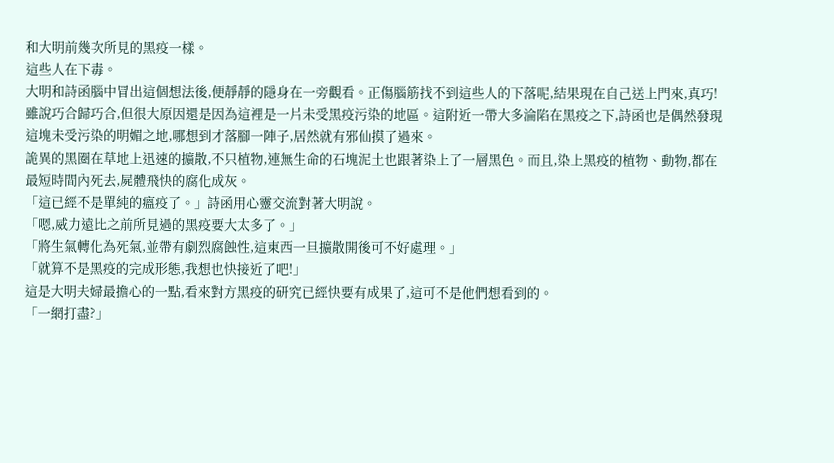和大明前幾次所見的黑疫一樣。
這些人在下毒。
大明和詩函腦中冒出這個想法後,便靜靜的隱身在一旁觀看。正傷腦筋找不到這些人的下落呢,結果現在自己送上門來,真巧!
雖說巧合歸巧合,但很大原因還是因為這裡是一片未受黑疫污染的地區。這附近一帶大多淪陷在黑疫之下,詩函也是偶然發現這塊未受污染的明媚之地,哪想到才落腳一陣子,居然就有邪仙摸了過來。
詭異的黑圈在草地上迅速的擴散,不只植物,連無生命的石塊泥土也跟著染上了一層黑色。而且,染上黑疫的植物、動物,都在最短時間內死去,屍體飛快的腐化成灰。
「這已經不是單純的瘟疫了。」詩函用心靈交流對著大明說。
「嗯,威力遠比之前所見過的黑疫要大太多了。」
「將生氣轉化為死氣,並帶有劇烈腐蝕性,這東西一旦擴散開後可不好處理。」
「就算不是黑疫的完成形態,我想也快接近了吧!」
這是大明夫婦最擔心的一點,看來對方黑疫的研究已經快要有成果了,這可不是他們想看到的。
「一網打盡?」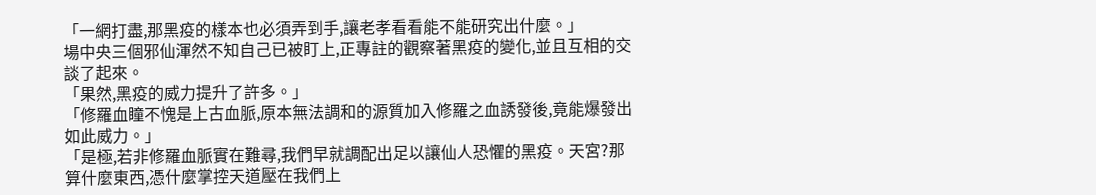「一網打盡,那黑疫的樣本也必須弄到手,讓老孝看看能不能研究出什麼。」
場中央三個邪仙渾然不知自己已被盯上,正專註的觀察著黑疫的變化,並且互相的交談了起來。
「果然,黑疫的威力提升了許多。」
「修羅血瞳不愧是上古血脈,原本無法調和的源質加入修羅之血誘發後,竟能爆發出如此威力。」
「是極,若非修羅血脈實在難尋,我們早就調配出足以讓仙人恐懼的黑疫。天宮?那算什麼東西,憑什麼掌控天道壓在我們上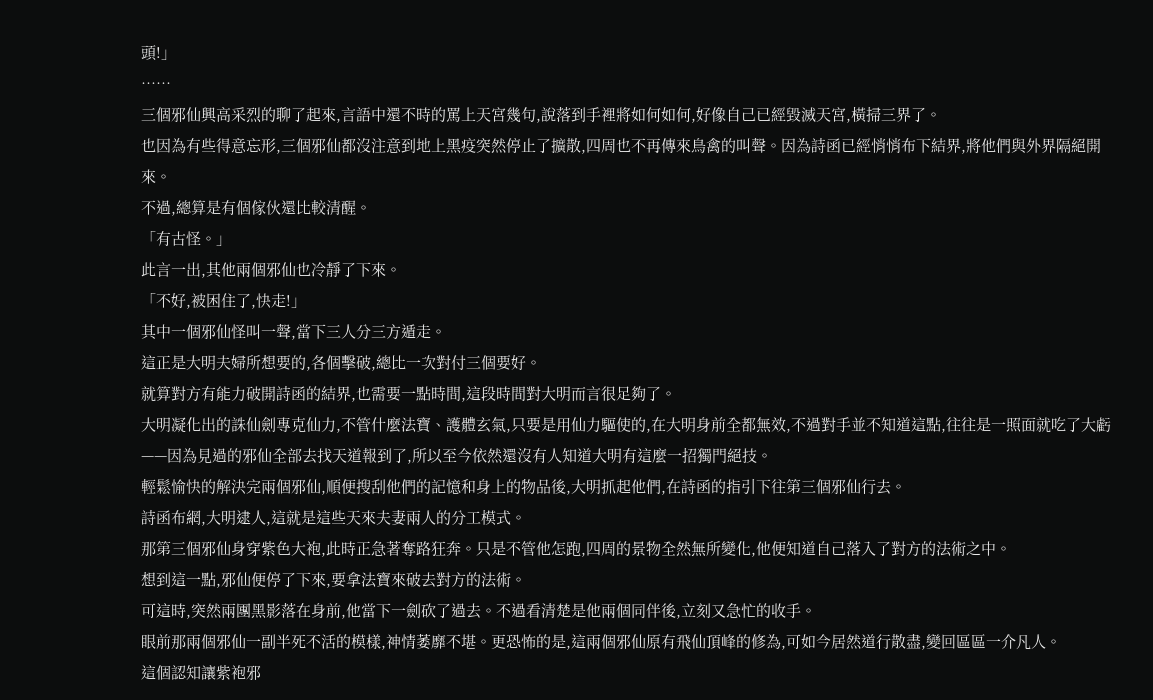頭!」
……
三個邪仙興高采烈的聊了起來,言語中還不時的罵上天宮幾句,說落到手裡將如何如何,好像自己已經毀滅天宮,橫掃三界了。
也因為有些得意忘形,三個邪仙都沒注意到地上黑疫突然停止了擴散,四周也不再傳來鳥禽的叫聲。因為詩函已經悄悄布下結界,將他們與外界隔絕開來。
不過,總算是有個傢伙還比較清醒。
「有古怪。」
此言一出,其他兩個邪仙也冷靜了下來。
「不好,被困住了,快走!」
其中一個邪仙怪叫一聲,當下三人分三方遁走。
這正是大明夫婦所想要的,各個擊破,總比一次對付三個要好。
就算對方有能力破開詩函的結界,也需要一點時間,這段時間對大明而言很足夠了。
大明凝化出的誅仙劍專克仙力,不管什麼法寶、護體玄氣,只要是用仙力驅使的,在大明身前全都無效,不過對手並不知道這點,往往是一照面就吃了大虧——因為見過的邪仙全部去找天道報到了,所以至今依然還沒有人知道大明有這麼一招獨門絕技。
輕鬆愉快的解決完兩個邪仙,順便搜刮他們的記憶和身上的物品後,大明抓起他們,在詩函的指引下往第三個邪仙行去。
詩函布網,大明逮人,這就是這些天來夫妻兩人的分工模式。
那第三個邪仙身穿紫色大袍,此時正急著奪路狂奔。只是不管他怎跑,四周的景物全然無所變化,他便知道自己落入了對方的法術之中。
想到這一點,邪仙便停了下來,要拿法寶來破去對方的法術。
可這時,突然兩團黑影落在身前,他當下一劍砍了過去。不過看清楚是他兩個同伴後,立刻又急忙的收手。
眼前那兩個邪仙一副半死不活的模樣,神情萎靡不堪。更恐怖的是,這兩個邪仙原有飛仙頂峰的修為,可如今居然道行散盡,變回區區一介凡人。
這個認知讓紫袍邪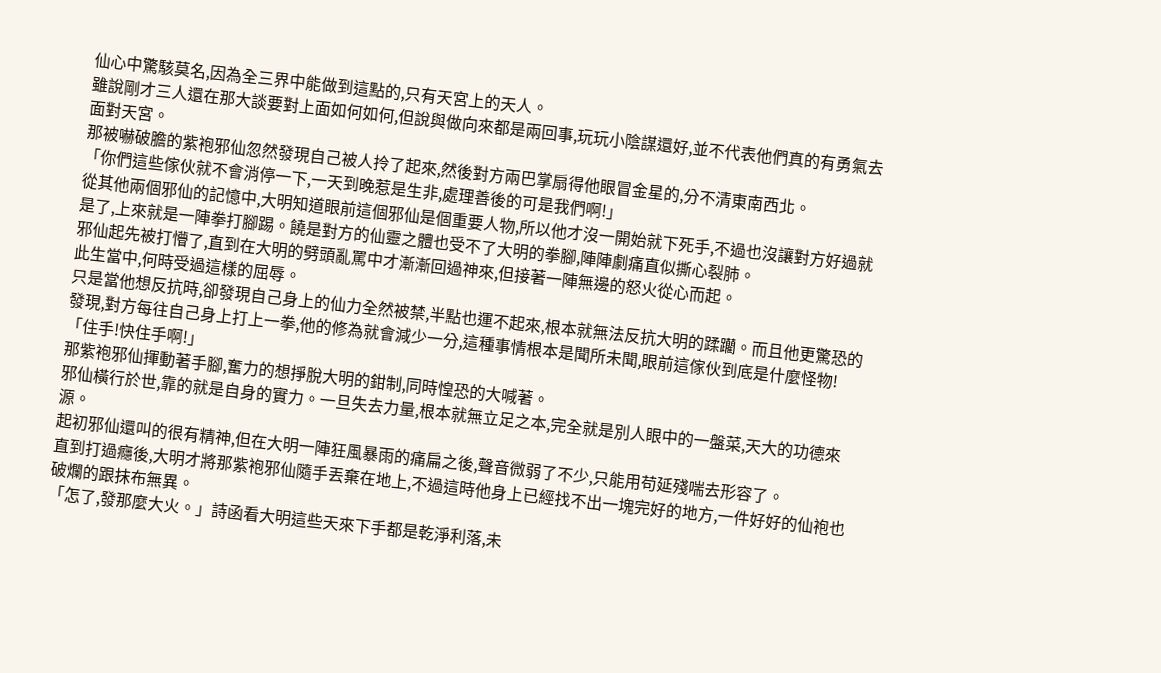仙心中驚駭莫名,因為全三界中能做到這點的,只有天宮上的天人。
雖說剛才三人還在那大談要對上面如何如何,但說與做向來都是兩回事,玩玩小陰謀還好,並不代表他們真的有勇氣去面對天宮。
那被嚇破膽的紫袍邪仙忽然發現自己被人拎了起來,然後對方兩巴掌扇得他眼冒金星的,分不清東南西北。
「你們這些傢伙就不會消停一下,一天到晚惹是生非,處理善後的可是我們啊!」
從其他兩個邪仙的記憶中,大明知道眼前這個邪仙是個重要人物,所以他才沒一開始就下死手,不過也沒讓對方好過就是了,上來就是一陣拳打腳踢。饒是對方的仙靈之體也受不了大明的拳腳,陣陣劇痛直似撕心裂肺。
邪仙起先被打懵了,直到在大明的劈頭亂罵中才漸漸回過神來,但接著一陣無邊的怒火從心而起。
此生當中,何時受過這樣的屈辱。
只是當他想反抗時,卻發現自己身上的仙力全然被禁,半點也運不起來,根本就無法反抗大明的蹂躪。而且他更驚恐的發現,對方每往自己身上打上一拳,他的修為就會減少一分,這種事情根本是聞所未聞,眼前這傢伙到底是什麼怪物!
「住手!快住手啊!」
那紫袍邪仙揮動著手腳,奮力的想掙脫大明的鉗制,同時惶恐的大喊著。
邪仙橫行於世,靠的就是自身的實力。一旦失去力量,根本就無立足之本,完全就是別人眼中的一盤菜,天大的功德來源。
起初邪仙還叫的很有精神,但在大明一陣狂風暴雨的痛扁之後,聲音微弱了不少,只能用苟延殘喘去形容了。
直到打過癮後,大明才將那紫袍邪仙隨手丟棄在地上,不過這時他身上已經找不出一塊完好的地方,一件好好的仙袍也破爛的跟抹布無異。
「怎了,發那麼大火。」詩函看大明這些天來下手都是乾淨利落,未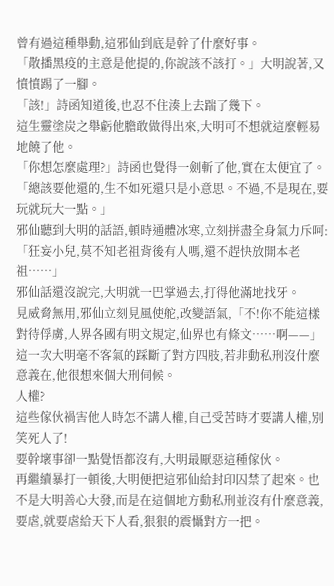曾有過這種舉動,這邪仙到底是幹了什麼好事。
「散播黑疫的主意是他提的,你說該不該打。」大明說著,又憤憤踢了一腳。
「該!」詩函知道後,也忍不住湊上去踹了幾下。
這生靈塗炭之舉虧他膽敢做得出來,大明可不想就這麼輕易地饒了他。
「你想怎麼處理?」詩函也覺得一劍斬了他,實在太便宜了。
「總該要他還的,生不如死還只是小意思。不過,不是現在,要玩就玩大一點。」
邪仙聽到大明的話語,頓時通體冰寒,立刻拼盡全身氣力斥呵:「狂妄小兒,莫不知老祖背後有人嗎,還不趕快放開本老祖……」
邪仙話還沒說完,大明就一巴掌過去,打得他滿地找牙。
見威脅無用,邪仙立刻見風使舵,改變語氣,「不!你不能這樣對待俘虜,人界各國有明文規定,仙界也有條文……啊——」
這一次大明毫不客氣的踩斷了對方四肢,若非動私刑沒什麼意義在,他很想來個大刑伺候。
人權?
這些傢伙禍害他人時怎不講人權,自己受苦時才要講人權,別笑死人了!
要幹壞事卻一點覺悟都沒有,大明最厭惡這種傢伙。
再繼續暴打一頓後,大明便把這邪仙給封印囚禁了起來。也不是大明善心大發,而是在這個地方動私刑並沒有什麼意義,要虐,就要虐給天下人看,狠狠的震懾對方一把。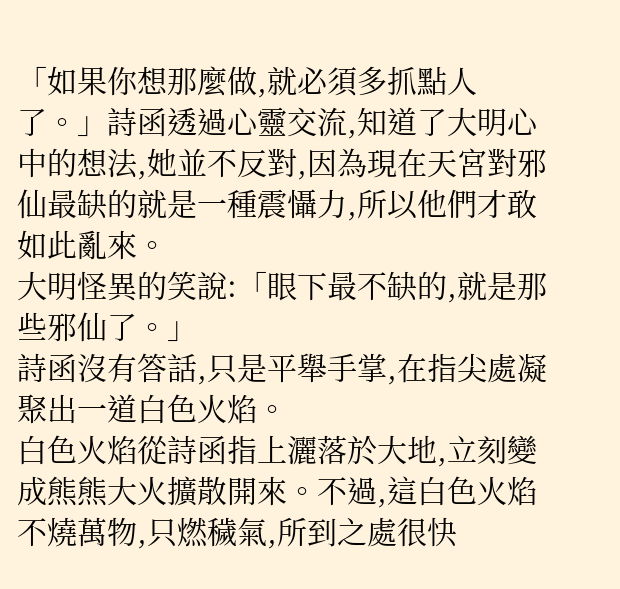「如果你想那麼做,就必須多抓點人了。」詩函透過心靈交流,知道了大明心中的想法,她並不反對,因為現在天宮對邪仙最缺的就是一種震懾力,所以他們才敢如此亂來。
大明怪異的笑說:「眼下最不缺的,就是那些邪仙了。」
詩函沒有答話,只是平舉手掌,在指尖處凝聚出一道白色火焰。
白色火焰從詩函指上灑落於大地,立刻變成熊熊大火擴散開來。不過,這白色火焰不燒萬物,只燃穢氣,所到之處很快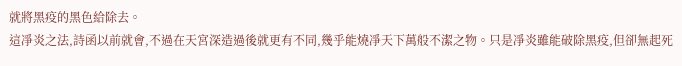就將黑疫的黑色給除去。
這凈炎之法,詩函以前就會,不過在天宮深造過後就更有不同,幾乎能燒凈天下萬般不潔之物。只是凈炎雖能破除黑疫,但卻無起死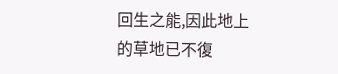回生之能,因此地上的草地已不復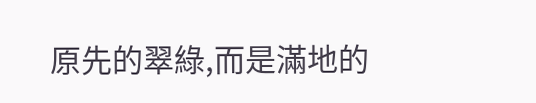原先的翠綠,而是滿地的